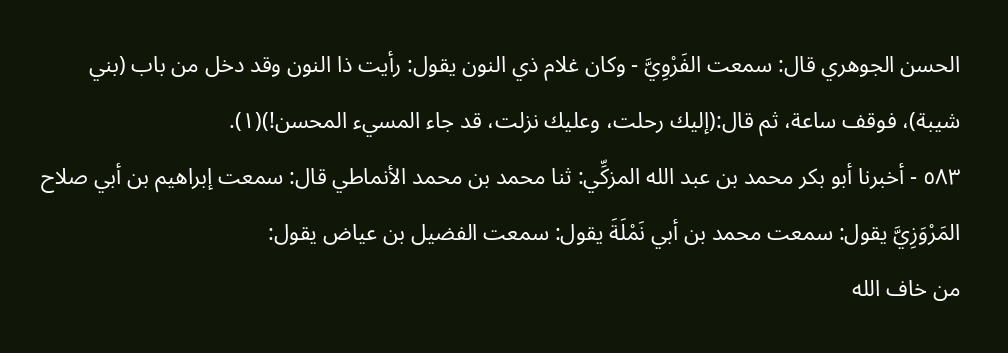الحسن الجوهري قال: سمعت الفَرْوِيَّ - وكان غلام ذي النون يقول: رأيت ذا النون وقد دخل من باب (بني شيبة)، فوقف ساعة، ثم قال:(إليك رحلت، وعليك نزلت، قد جاء المسيء المحسن!)(١).
٥٨٣ - أخبرنا أبو بكر محمد بن عبد الله المزكِّي: ثنا محمد بن محمد الأنماطي قال: سمعت إبراهيم بن أبي صلاح المَرْوَزِيَّ يقول: سمعت محمد بن أبي نَمْلَةَ يقول: سمعت الفضيل بن عياض يقول:
من خاف الله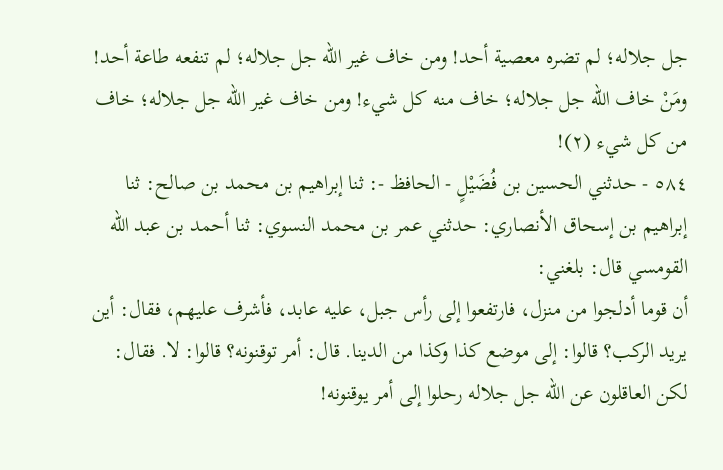جل جلاله؛ لم تضره معصية أحد! ومن خاف غير الله جل جلاله؛ لم تنفعه طاعة أحد! ومَنْ خاف الله جل جلاله؛ خاف منه كل شيء! ومن خاف غير الله جل جلاله؛ خاف من كل شيء (٢)!
٥٨٤ - حدثني الحسين بن فُضَيْلٍ - الحافظ -: ثنا إبراهيم بن محمد بن صالح: ثنا إبراهيم بن إسحاق الأنصاري: حدثني عمر بن محمد النسوي: ثنا أحمد بن عبد الله القومسي قال: بلغني:
أن قوما أدلجوا من منزل، فارتفعوا إلى رأس جبل، عليه عابد، فأشرف عليهم، فقال: أين يريد الركب؟ قالوا: إلى موضع كذا وكذا من الدينا. قال: أمر توقنونه؟ قالوا: لا. فقال: لكن العاقلون عن الله جل جلاله رحلوا إلى أمر يوقنونه!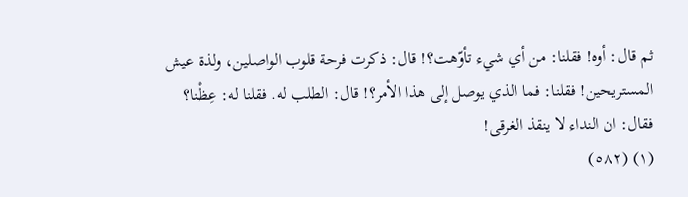ثم قال: أوه! فقلنا: من أي شيء تأوّهت؟! قال: ذكرت فرحة قلوب الواصلين، ولذة عيش المستريحين! فقلنا: فما الذي يوصل إلى هذا الأمر؟! قال: الطلب له. فقلنا له: عِظْنا؟ فقال: ان النداء لا ينقذ الغرقى!
(١) (٥٨٢)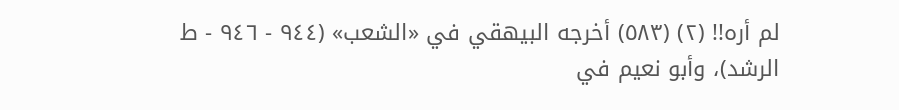لم أره!! (٢) (٥٨٣) أخرجه البيهقي في «الشعب» (٩٤٤ - ٩٤٦ - ط الرشد)، وأبو نعيم في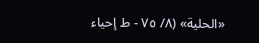«الحلية» (٨/ ٧٥ - ط إحياء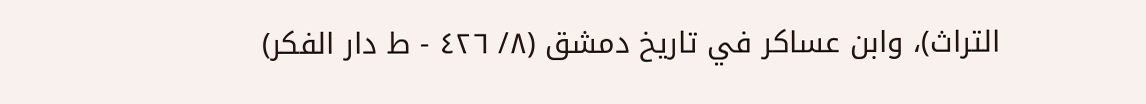التراث)، وابن عساكر في تاريخ دمشق (٨/ ٤٢٦ - ط دار الفكر)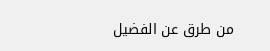من طرق عن الفضيل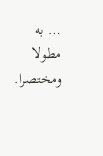… به مطولا ومختصرا.